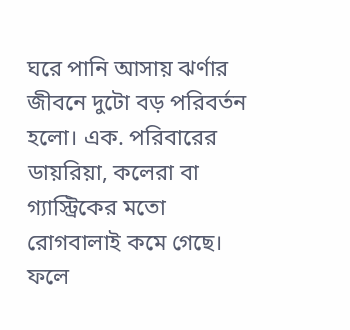ঘরে পানি আসায় ঝর্ণার জীবনে দুটো বড় পরিবর্তন হলো। এক. পরিবারের ডায়রিয়া, কলেরা বা গ্যাস্ট্রিকের মতো রোগবালাই কমে গেছে। ফলে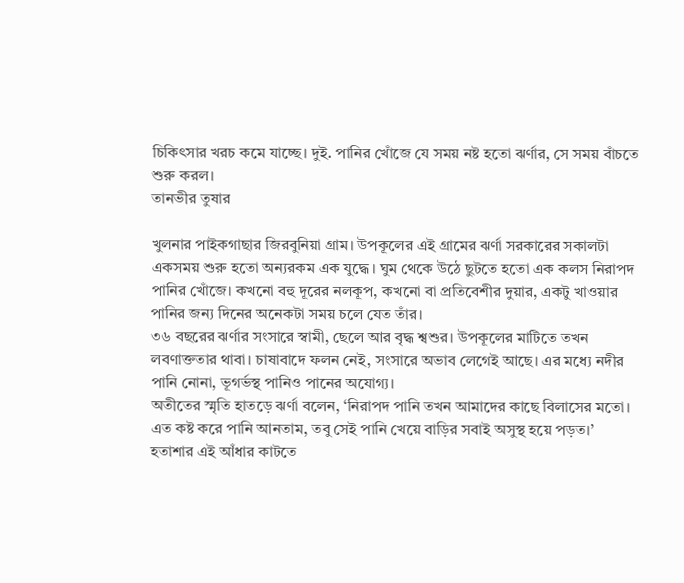চিকিৎসার খরচ কমে যাচ্ছে। দুই. পানির খোঁজে যে সময় নষ্ট হতো ঝর্ণার, সে সময় বাঁচতে শুরু করল।
তানভীর তুষার

খুলনার পাইকগাছার জিরবুনিয়া গ্রাম। উপকূলের এই গ্রামের ঝর্ণা সরকারের সকালটা একসময় শুরু হতো অন্যরকম এক যুদ্ধে। ঘুম থেকে উঠে ছুটতে হতো এক কলস নিরাপদ পানির খোঁজে। কখনো বহু দূরের নলকূপ, কখনো বা প্রতিবেশীর দুয়ার, একটু খাওয়ার পানির জন্য দিনের অনেকটা সময় চলে যেত তাঁর।
৩৬ বছরের ঝর্ণার সংসারে স্বামী, ছেলে আর বৃদ্ধ শ্বশুর। উপকূলের মাটিতে তখন লবণাক্ততার থাবা। চাষাবাদে ফলন নেই, সংসারে অভাব লেগেই আছে। এর মধ্যে নদীর পানি নোনা, ভূগর্ভস্থ পানিও পানের অযোগ্য।
অতীতের স্মৃতি হাতড়ে ঝর্ণা বলেন, ‘নিরাপদ পানি তখন আমাদের কাছে বিলাসের মতো। এত কষ্ট করে পানি আনতাম, তবু সেই পানি খেয়ে বাড়ির সবাই অসুস্থ হয়ে পড়ত।’
হতাশার এই আঁধার কাটতে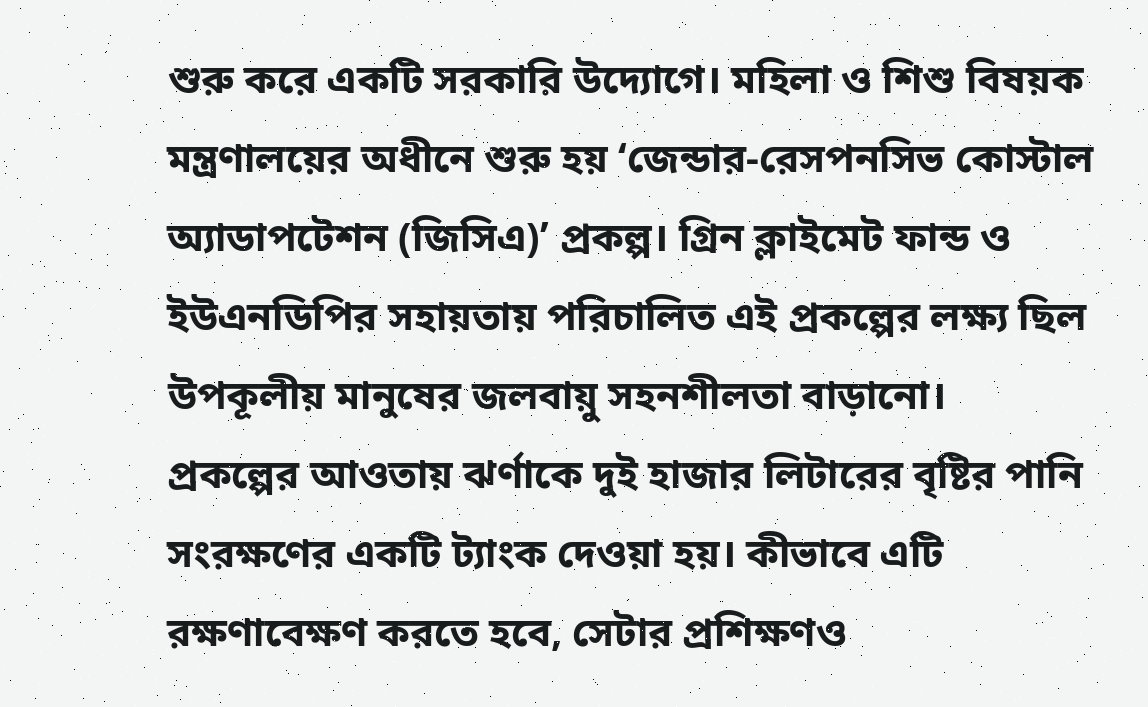শুরু করে একটি সরকারি উদ্যোগে। মহিলা ও শিশু বিষয়ক মন্ত্রণালয়ের অধীনে শুরু হয় ‘জেন্ডার-রেসপনসিভ কোস্টাল অ্যাডাপটেশন (জিসিএ)’ প্রকল্প। গ্রিন ক্লাইমেট ফান্ড ও ইউএনডিপির সহায়তায় পরিচালিত এই প্রকল্পের লক্ষ্য ছিল উপকূলীয় মানুষের জলবায়ু সহনশীলতা বাড়ানো।
প্রকল্পের আওতায় ঝর্ণাকে দুই হাজার লিটারের বৃষ্টির পানি সংরক্ষণের একটি ট্যাংক দেওয়া হয়। কীভাবে এটি রক্ষণাবেক্ষণ করতে হবে, সেটার প্রশিক্ষণও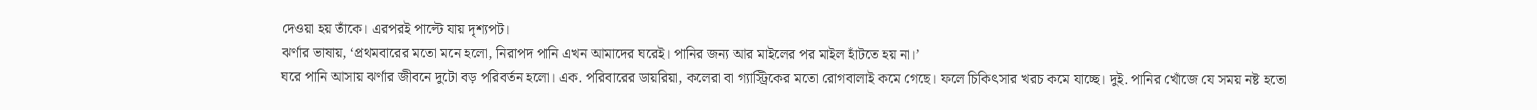দেওয়া হয় তাঁকে। এরপরই পাল্টে যায় দৃশ্যপট।
ঝর্ণার ভাষায়, ‘প্রথমবারের মতো মনে হলো, নিরাপদ পানি এখন আমাদের ঘরেই। পানির জন্য আর মাইলের পর মাইল হাঁটতে হয় না।’
ঘরে পানি আসায় ঝর্ণার জীবনে দুটো বড় পরিবর্তন হলো। এক. পরিবারের ডায়রিয়া, কলেরা বা গ্যাস্ট্রিকের মতো রোগবালাই কমে গেছে। ফলে চিকিৎসার খরচ কমে যাচ্ছে। দুই. পানির খোঁজে যে সময় নষ্ট হতো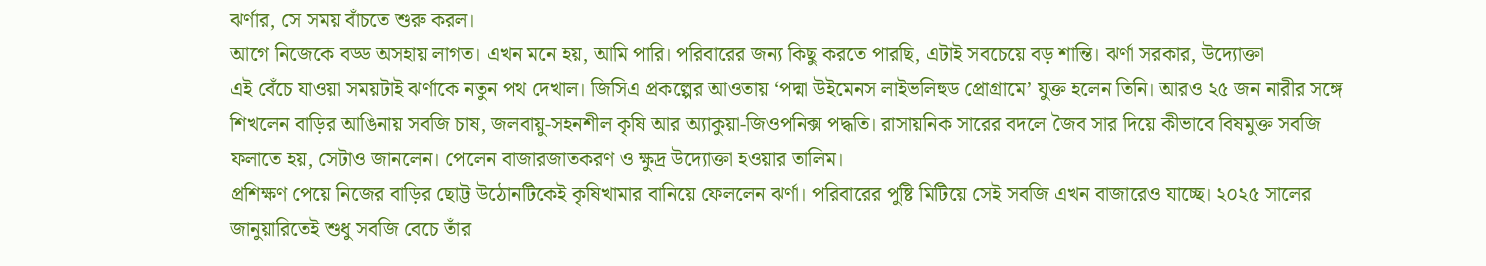ঝর্ণার, সে সময় বাঁচতে শুরু করল।
আগে নিজেকে বড্ড অসহায় লাগত। এখন মনে হয়, আমি পারি। পরিবারের জন্য কিছু করতে পারছি, এটাই সবচেয়ে বড় শান্তি। ঝর্ণা সরকার, উদ্যোক্তা
এই বেঁচে যাওয়া সময়টাই ঝর্ণাকে নতুন পথ দেখাল। জিসিএ প্রকল্পের আওতায় ‘পদ্মা উইমেনস লাইভলিহুড প্রোগ্রামে’ যুক্ত হলেন তিনি। আরও ২৫ জন নারীর সঙ্গে শিখলেন বাড়ির আঙিনায় সবজি চাষ, জলবায়ু-সহনশীল কৃষি আর অ্যাকুয়া-জিওপনিক্স পদ্ধতি। রাসায়নিক সারের বদলে জৈব সার দিয়ে কীভাবে বিষমুক্ত সবজি ফলাতে হয়, সেটাও জানলেন। পেলেন বাজারজাতকরণ ও ক্ষুদ্র উদ্যোক্তা হওয়ার তালিম।
প্রশিক্ষণ পেয়ে নিজের বাড়ির ছোট্ট উঠোনটিকেই কৃষিখামার বানিয়ে ফেললেন ঝর্ণা। পরিবারের পুষ্টি মিটিয়ে সেই সবজি এখন বাজারেও যাচ্ছে। ২০২৫ সালের জানুয়ারিতেই শুধু সবজি বেচে তাঁর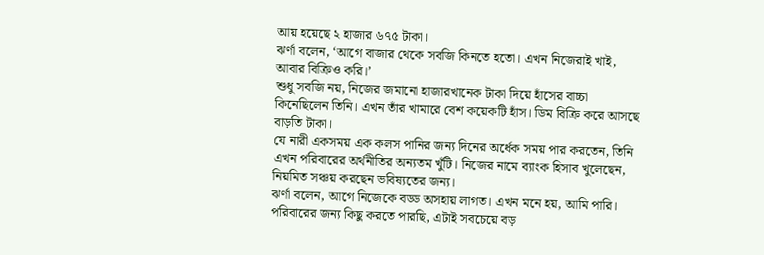আয় হয়েছে ২ হাজার ৬৭৫ টাকা।
ঝর্ণা বলেন, ‘আগে বাজার থেকে সবজি কিনতে হতো। এখন নিজেরাই খাই, আবার বিক্রিও করি।’
শুধু সবজি নয়, নিজের জমানো হাজারখানেক টাকা দিয়ে হাঁসের বাচ্চা কিনেছিলেন তিনি। এখন তাঁর খামারে বেশ কয়েকটি হাঁস। ডিম বিক্রি করে আসছে বাড়তি টাকা।
যে নারী একসময় এক কলস পানির জন্য দিনের অর্ধেক সময় পার করতেন, তিনি এখন পরিবারের অর্থনীতির অন্যতম খুঁটি। নিজের নামে ব্যাংক হিসাব খুলেছেন, নিয়মিত সঞ্চয় করছেন ভবিষ্যতের জন্য।
ঝর্ণা বলেন, আগে নিজেকে বড্ড অসহায় লাগত। এখন মনে হয়, আমি পারি। পরিবারের জন্য কিছু করতে পারছি, এটাই সবচেয়ে বড়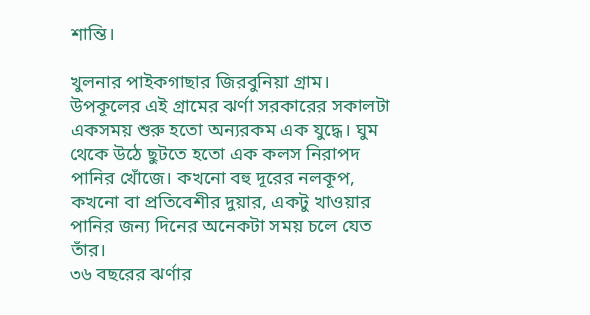শান্তি।

খুলনার পাইকগাছার জিরবুনিয়া গ্রাম। উপকূলের এই গ্রামের ঝর্ণা সরকারের সকালটা একসময় শুরু হতো অন্যরকম এক যুদ্ধে। ঘুম থেকে উঠে ছুটতে হতো এক কলস নিরাপদ পানির খোঁজে। কখনো বহু দূরের নলকূপ, কখনো বা প্রতিবেশীর দুয়ার, একটু খাওয়ার পানির জন্য দিনের অনেকটা সময় চলে যেত তাঁর।
৩৬ বছরের ঝর্ণার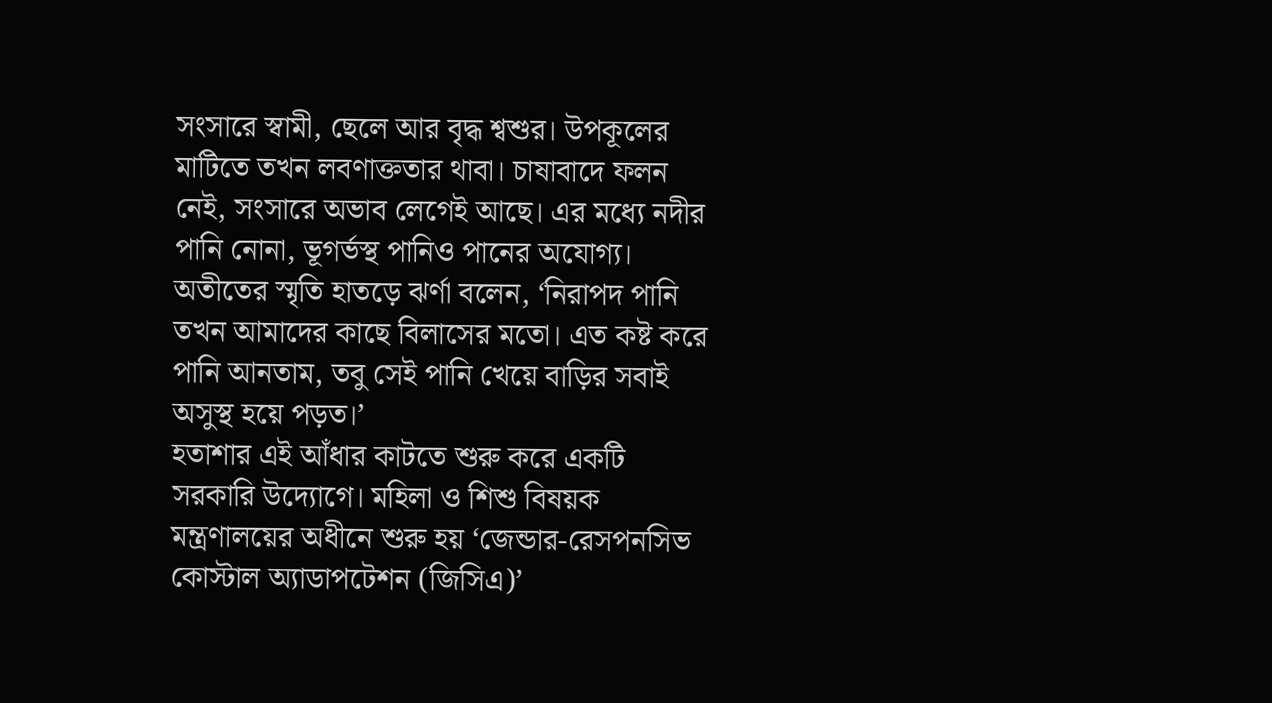সংসারে স্বামী, ছেলে আর বৃদ্ধ শ্বশুর। উপকূলের মাটিতে তখন লবণাক্ততার থাবা। চাষাবাদে ফলন নেই, সংসারে অভাব লেগেই আছে। এর মধ্যে নদীর পানি নোনা, ভূগর্ভস্থ পানিও পানের অযোগ্য।
অতীতের স্মৃতি হাতড়ে ঝর্ণা বলেন, ‘নিরাপদ পানি তখন আমাদের কাছে বিলাসের মতো। এত কষ্ট করে পানি আনতাম, তবু সেই পানি খেয়ে বাড়ির সবাই অসুস্থ হয়ে পড়ত।’
হতাশার এই আঁধার কাটতে শুরু করে একটি সরকারি উদ্যোগে। মহিলা ও শিশু বিষয়ক মন্ত্রণালয়ের অধীনে শুরু হয় ‘জেন্ডার-রেসপনসিভ কোস্টাল অ্যাডাপটেশন (জিসিএ)’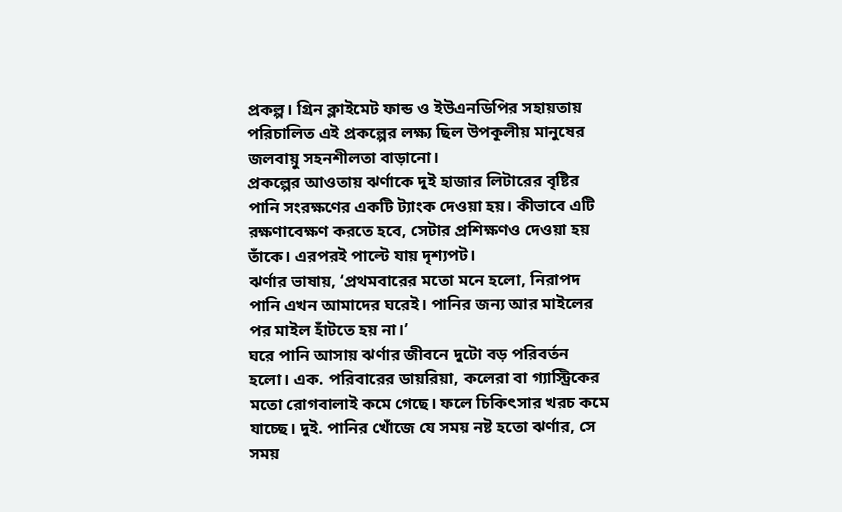প্রকল্প। গ্রিন ক্লাইমেট ফান্ড ও ইউএনডিপির সহায়তায় পরিচালিত এই প্রকল্পের লক্ষ্য ছিল উপকূলীয় মানুষের জলবায়ু সহনশীলতা বাড়ানো।
প্রকল্পের আওতায় ঝর্ণাকে দুই হাজার লিটারের বৃষ্টির পানি সংরক্ষণের একটি ট্যাংক দেওয়া হয়। কীভাবে এটি রক্ষণাবেক্ষণ করতে হবে, সেটার প্রশিক্ষণও দেওয়া হয় তাঁকে। এরপরই পাল্টে যায় দৃশ্যপট।
ঝর্ণার ভাষায়, ‘প্রথমবারের মতো মনে হলো, নিরাপদ পানি এখন আমাদের ঘরেই। পানির জন্য আর মাইলের পর মাইল হাঁটতে হয় না।’
ঘরে পানি আসায় ঝর্ণার জীবনে দুটো বড় পরিবর্তন হলো। এক. পরিবারের ডায়রিয়া, কলেরা বা গ্যাস্ট্রিকের মতো রোগবালাই কমে গেছে। ফলে চিকিৎসার খরচ কমে যাচ্ছে। দুই. পানির খোঁজে যে সময় নষ্ট হতো ঝর্ণার, সে সময়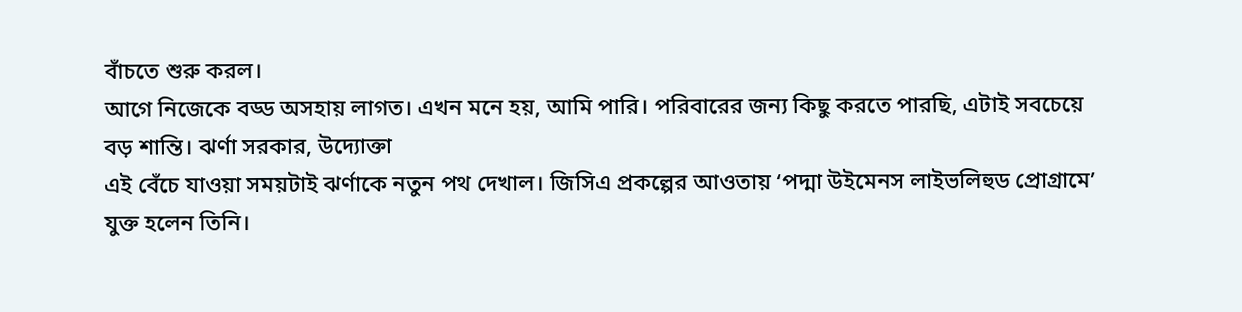বাঁচতে শুরু করল।
আগে নিজেকে বড্ড অসহায় লাগত। এখন মনে হয়, আমি পারি। পরিবারের জন্য কিছু করতে পারছি, এটাই সবচেয়ে বড় শান্তি। ঝর্ণা সরকার, উদ্যোক্তা
এই বেঁচে যাওয়া সময়টাই ঝর্ণাকে নতুন পথ দেখাল। জিসিএ প্রকল্পের আওতায় ‘পদ্মা উইমেনস লাইভলিহুড প্রোগ্রামে’ যুক্ত হলেন তিনি।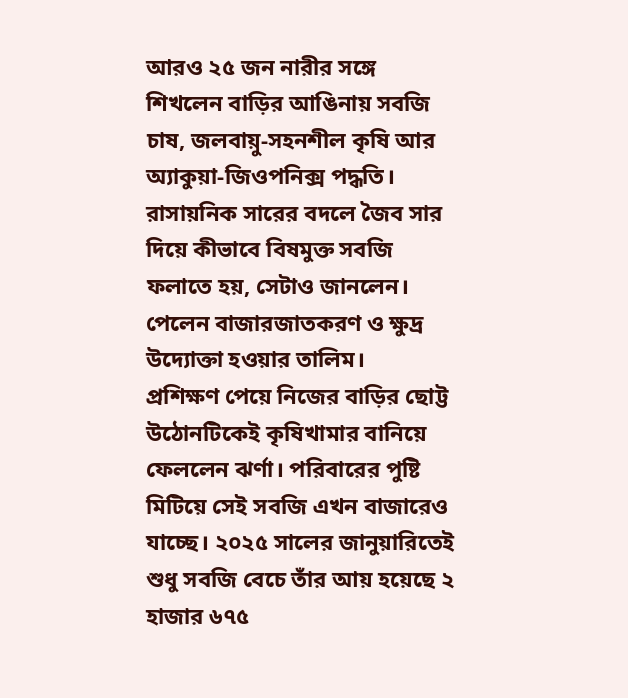আরও ২৫ জন নারীর সঙ্গে শিখলেন বাড়ির আঙিনায় সবজি চাষ, জলবায়ু-সহনশীল কৃষি আর অ্যাকুয়া-জিওপনিক্স পদ্ধতি। রাসায়নিক সারের বদলে জৈব সার দিয়ে কীভাবে বিষমুক্ত সবজি ফলাতে হয়, সেটাও জানলেন। পেলেন বাজারজাতকরণ ও ক্ষুদ্র উদ্যোক্তা হওয়ার তালিম।
প্রশিক্ষণ পেয়ে নিজের বাড়ির ছোট্ট উঠোনটিকেই কৃষিখামার বানিয়ে ফেললেন ঝর্ণা। পরিবারের পুষ্টি মিটিয়ে সেই সবজি এখন বাজারেও যাচ্ছে। ২০২৫ সালের জানুয়ারিতেই শুধু সবজি বেচে তাঁর আয় হয়েছে ২ হাজার ৬৭৫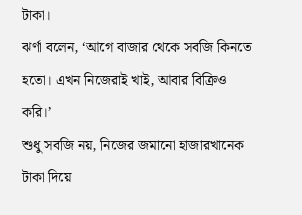টাকা।
ঝর্ণা বলেন, ‘আগে বাজার থেকে সবজি কিনতে হতো। এখন নিজেরাই খাই, আবার বিক্রিও করি।’
শুধু সবজি নয়, নিজের জমানো হাজারখানেক টাকা দিয়ে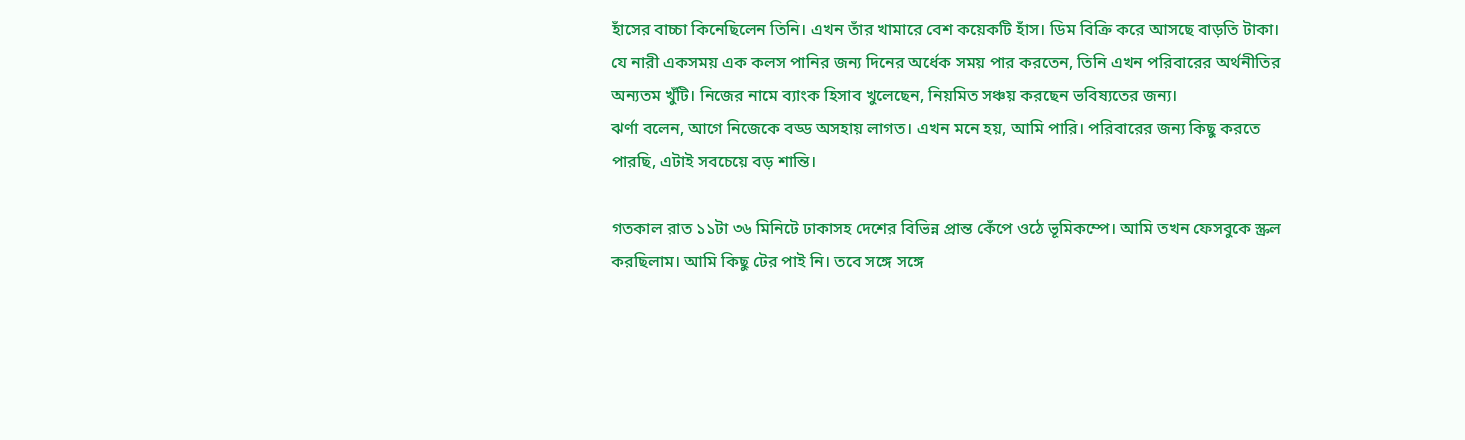হাঁসের বাচ্চা কিনেছিলেন তিনি। এখন তাঁর খামারে বেশ কয়েকটি হাঁস। ডিম বিক্রি করে আসছে বাড়তি টাকা।
যে নারী একসময় এক কলস পানির জন্য দিনের অর্ধেক সময় পার করতেন, তিনি এখন পরিবারের অর্থনীতির অন্যতম খুঁটি। নিজের নামে ব্যাংক হিসাব খুলেছেন, নিয়মিত সঞ্চয় করছেন ভবিষ্যতের জন্য।
ঝর্ণা বলেন, আগে নিজেকে বড্ড অসহায় লাগত। এখন মনে হয়, আমি পারি। পরিবারের জন্য কিছু করতে পারছি, এটাই সবচেয়ে বড় শান্তি।

গতকাল রাত ১১টা ৩৬ মিনিটে ঢাকাসহ দেশের বিভিন্ন প্রান্ত কেঁপে ওঠে ভূমিকম্পে। আমি তখন ফেসবুকে স্ক্রল করছিলাম। আমি কিছু টের পাই নি। তবে সঙ্গে সঙ্গে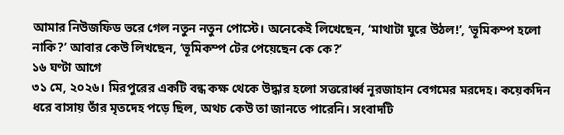আমার নিউজফিড ভরে গেল নতুন নতুন পোস্টে। অনেকেই লিখেছেন, ‘মাথাটা ঘুরে উঠল!’, ‘ভূমিকম্প হলো নাকি?’ আবার কেউ লিখছেন, ‘ভূমিকম্প টের পেয়েছেন কে কে?’
১৬ ঘণ্টা আগে
৩১ মে, ২০২৬। মিরপুরের একটি বন্ধ কক্ষ থেকে উদ্ধার হলো সত্তরোর্ধ্ব নূরজাহান বেগমের মরদেহ। কয়েকদিন ধরে বাসায় তাঁর মৃতদেহ পড়ে ছিল, অথচ কেউ তা জানতে পারেনি। সংবাদটি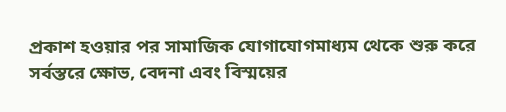প্রকাশ হওয়ার পর সামাজিক যোগাযোগমাধ্যম থেকে শুরু করে সর্বস্তরে ক্ষোভ, বেদনা এবং বিস্ময়ের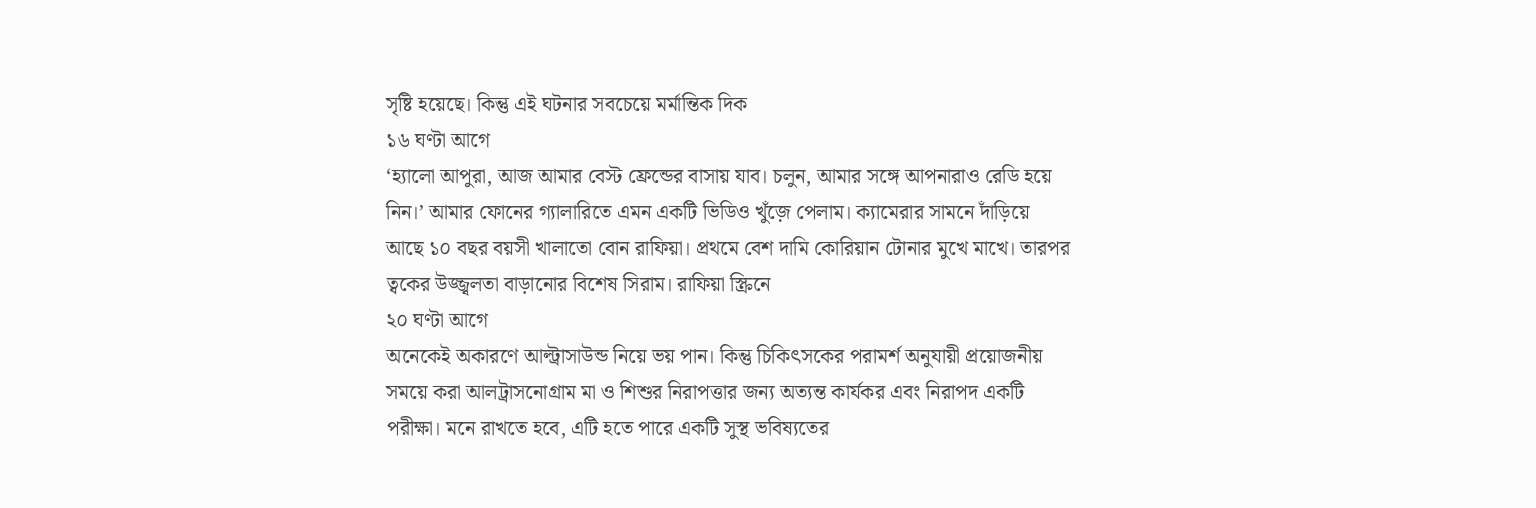সৃষ্টি হয়েছে। কিন্তু এই ঘটনার সবচেয়ে মর্মান্তিক দিক
১৬ ঘণ্টা আগে
‘হ্যালো আপুরা, আজ আমার বেস্ট ফ্রেন্ডের বাসায় যাব। চলুন, আমার সঙ্গে আপনারাও রেডি হয়ে নিন।’ আমার ফোনের গ্যালারিতে এমন একটি ভিডিও খুঁজ়ে পেলাম। ক্যামেরার সামনে দাঁড়িয়ে আছে ১০ বছর বয়সী খালাতো বোন রাফিয়া। প্রথমে বেশ দামি কোরিয়ান টোনার মুখে মাখে। তারপর ত্বকের উজ্জ্বলতা বাড়ানোর বিশেষ সিরাম। রাফিয়া স্ক্রিনে
২০ ঘণ্টা আগে
অনেকেই অকারণে আল্ট্রাসাউন্ড নিয়ে ভয় পান। কিন্তু চিকিৎসকের পরামর্শ অনুযায়ী প্রয়োজনীয় সময়ে করা আলট্রাসনোগ্রাম মা ও শিশুর নিরাপত্তার জন্য অত্যন্ত কার্যকর এবং নিরাপদ একটি পরীক্ষা। মনে রাখতে হবে, এটি হতে পারে একটি সুস্থ ভবিষ্যতের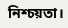নিশ্চয়তা।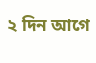২ দিন আগে